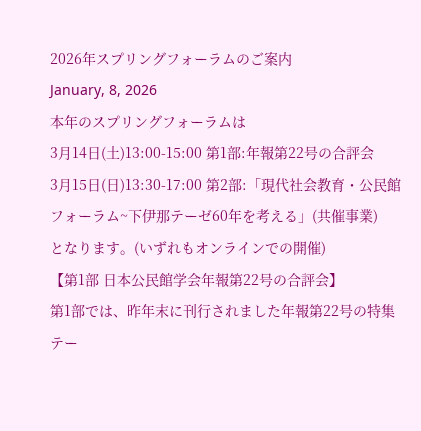2026年スプリングフォーラムのご案内
January, 8, 2026
本年のスプリングフォーラムは
3月14日(土)13:00-15:00 第1部:年報第22号の合評会
3月15日(日)13:30-17:00 第2部:「現代社会教育・公民館フォーラム~下伊那テーゼ60年を考える」(共催事業)
となります。(いずれもオンラインでの開催)
【第1部 日本公民館学会年報第22号の合評会】
第1部では、昨年末に刊行されました年報第22号の特集テー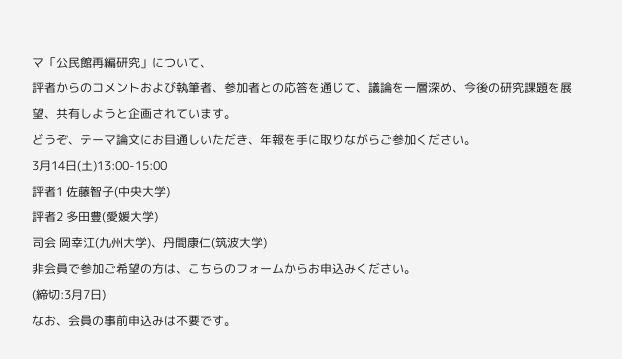マ「公民館再編研究」について、
評者からのコメントおよび執筆者、参加者との応答を通じて、議論を一層深め、今後の研究課題を展望、共有しようと企画されています。
どうぞ、テーマ論文にお目通しいただき、年報を手に取りながらご参加ください。
3月14日(土)13:00-15:00
評者1 佐藤智子(中央大学)
評者2 多田豊(愛媛大学)
司会 岡幸江(九州大学)、丹間康仁(筑波大学)
非会員で参加ご希望の方は、こちらのフォームからお申込みください。
(締切:3月7日)
なお、会員の事前申込みは不要です。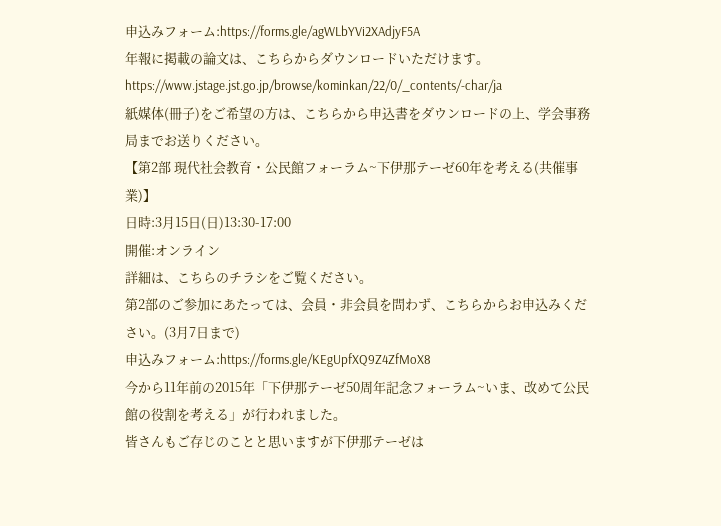申込みフォーム:https://forms.gle/agWLbYVi2XAdjyF5A
年報に掲載の論文は、こちらからダウンロードいただけます。
https://www.jstage.jst.go.jp/browse/kominkan/22/0/_contents/-char/ja
紙媒体(冊子)をご希望の方は、こちらから申込書をダウンロードの上、学会事務局までお送りください。
【第2部 現代社会教育・公民館フォーラム~下伊那テーゼ60年を考える(共催事業)】
日時:3月15日(日)13:30-17:00
開催:オンライン
詳細は、こちらのチラシをご覧ください。
第2部のご参加にあたっては、会員・非会員を問わず、こちらからお申込みください。(3月7日まで)
申込みフォーム:https://forms.gle/KEgUpfXQ9Z4ZfMoX8
今から11年前の2015年「下伊那テーゼ50周年記念フォーラム~いま、改めて公民館の役割を考える」が行われました。
皆さんもご存じのことと思いますが下伊那テーゼは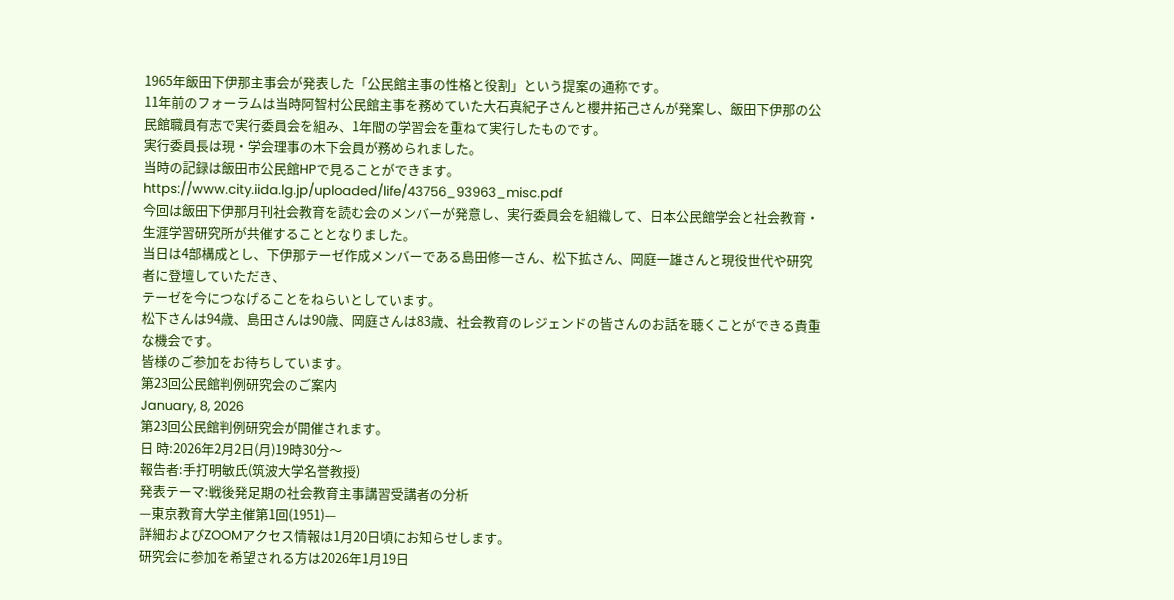1965年飯田下伊那主事会が発表した「公民館主事の性格と役割」という提案の通称です。
11年前のフォーラムは当時阿智村公民館主事を務めていた大石真紀子さんと櫻井拓己さんが発案し、飯田下伊那の公民館職員有志で実行委員会を組み、1年間の学習会を重ねて実行したものです。
実行委員長は現・学会理事の木下会員が務められました。
当時の記録は飯田市公民館HPで見ることができます。
https://www.city.iida.lg.jp/uploaded/life/43756_93963_misc.pdf
今回は飯田下伊那月刊社会教育を読む会のメンバーが発意し、実行委員会を組織して、日本公民館学会と社会教育・生涯学習研究所が共催することとなりました。
当日は4部構成とし、下伊那テーゼ作成メンバーである島田修一さん、松下拡さん、岡庭一雄さんと現役世代や研究者に登壇していただき、
テーゼを今につなげることをねらいとしています。
松下さんは94歳、島田さんは90歳、岡庭さんは83歳、社会教育のレジェンドの皆さんのお話を聴くことができる貴重な機会です。
皆様のご参加をお待ちしています。
第23回公民館判例研究会のご案内
January, 8, 2026
第23回公民館判例研究会が開催されます。
日 時:2026年2月2日(月)19時30分〜
報告者:手打明敏氏(筑波大学名誉教授)
発表テーマ:戦後発足期の社会教育主事講習受講者の分析
—東京教育大学主催第1回(1951)—
詳細およびZOOMアクセス情報は1月20日頃にお知らせします。
研究会に参加を希望される方は2026年1月19日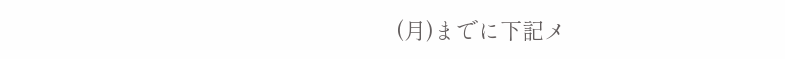(月)までに下記メ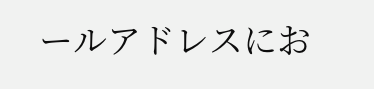ールアドレスにお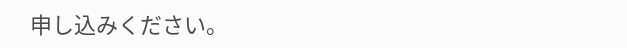申し込みください。